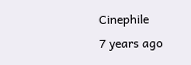Cinephile
7 years ago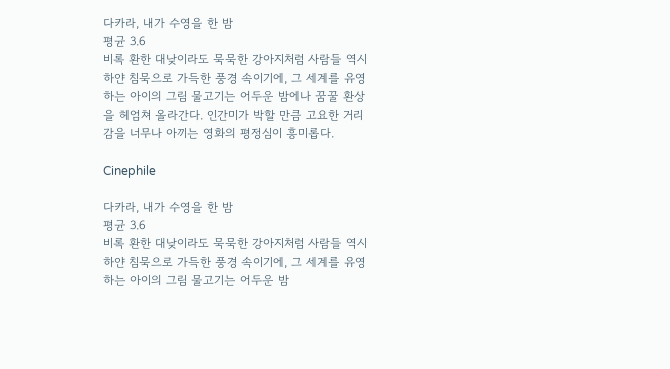다카라, 내가 수영을 한 밤
평균 3.6
비록 환한 대낮이라도 묵묵한 강아지처럼 사람들 역시 하얀 침묵으로 가득한 풍경 속이기에, 그 세계를 유영하는 아이의 그림 물고기는 어두운 밤에나 꿈꿀 환상을 헤엄쳐 올라간다. 인간미가 박할 만큼 고요한 거리감을 너무나 아끼는 영화의 평정심이 흥미롭다.

Cinephile

다카라, 내가 수영을 한 밤
평균 3.6
비록 환한 대낮이라도 묵묵한 강아지처럼 사람들 역시 하얀 침묵으로 가득한 풍경 속이기에, 그 세계를 유영하는 아이의 그림 물고기는 어두운 밤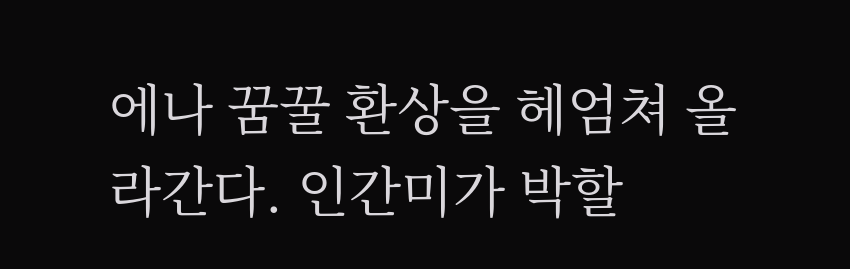에나 꿈꿀 환상을 헤엄쳐 올라간다. 인간미가 박할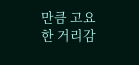만큼 고요한 거리감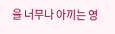을 너무나 아끼는 영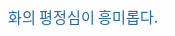화의 평정심이 흥미롭다.